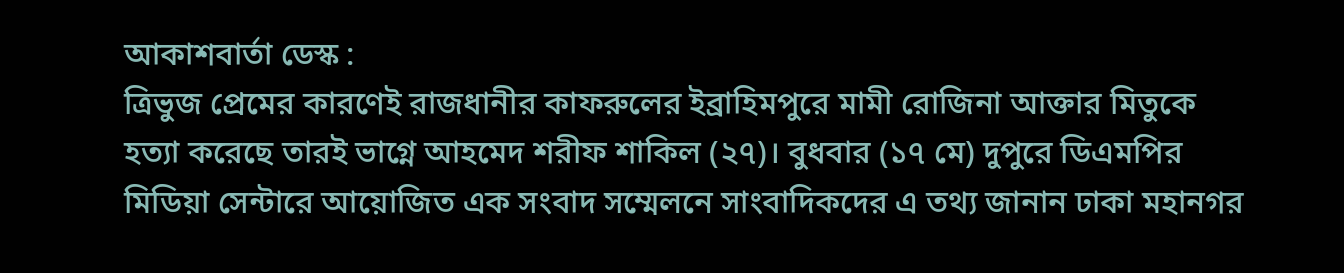আকাশবার্তা ডেস্ক :
ত্রিভুজ প্রেমের কারণেই রাজধানীর কাফরুলের ইব্রাহিমপুরে মামী রোজিনা আক্তার মিতুকে হত্যা করেছে তারই ভাগ্নে আহমেদ শরীফ শাকিল (২৭)। বুধবার (১৭ মে) দুপুরে ডিএমপির মিডিয়া সেন্টারে আয়োজিত এক সংবাদ সম্মেলনে সাংবাদিকদের এ তথ্য জানান ঢাকা মহানগর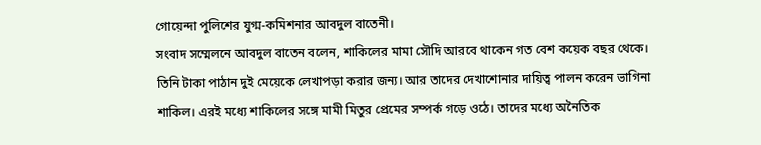গোয়েন্দা পুলিশের যুগ্ম-কমিশনার আবদুল বাতেনী।
সংবাদ সম্মেলনে আবদুল বাতেন বলেন, শাকিলের মামা সৌদি আরবে থাকেন গত বেশ কয়েক বছর থেকে। তিনি টাকা পাঠান দুই মেয়েকে লেখাপড়া করার জন্য। আর তাদের দেখাশোনার দায়িত্ব পালন করেন ভাগিনা শাকিল। এরই মধ্যে শাকিলের সঙ্গে মামী মিতুর প্রেমের সম্পর্ক গড়ে ওঠে। তাদের মধ্যে অনৈতিক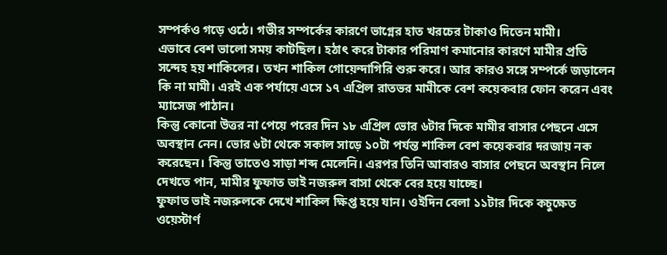সম্পর্কও গড়ে ওঠে। গভীর সম্পর্কের কারণে ভাগ্নের হাত খরচের টাকাও দিতেন মামী।
এভাবে বেশ ভালো সময় কাটছিল। হঠাৎ করে টাকার পরিমাণ কমানোর কারণে মামীর প্রতি সন্দেহ হয় শাকিলের। তখন শাকিল গোয়েন্দাগিরি শুরু করে। আর কারও সঙ্গে সম্পর্কে জড়ালেন কি না মামী। এরই এক পর্যায়ে এসে ১৭ এপ্রিল রাতভর মামীকে বেশ কয়েকবার ফোন করেন এবং ম্যাসেজ পাঠান।
কিন্তু কোনো উত্তর না পেয়ে পরের দিন ১৮ এপ্রিল ভোর ৬টার দিকে মামীর বাসার পেছনে এসে অবস্থান নেন। ভোর ৬টা থেকে সকাল সাড়ে ১০টা পর্যন্ত শাকিল বেশ কয়েকবার দরজায় নক করেছেন। কিন্তু তাতেও সাড়া শব্দ মেলেনি। এরপর তিনি আবারও বাসার পেছনে অবস্থান নিলে দেখতে পান, মামীর ফুফাত ভাই নজরুল বাসা থেকে বের হয়ে যাচ্ছে।
ফুফাত ভাই নজরুলকে দেখে শাকিল ক্ষিপ্ত হয়ে যান। ওইদিন বেলা ১১টার দিকে কচুক্ষেত ওয়েস্টার্ণ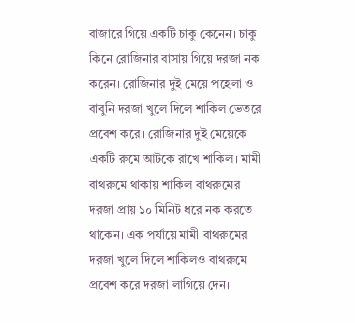বাজারে গিয়ে একটি চাকু কেনেন। চাকু কিনে রোজিনার বাসায় গিয়ে দরজা নক করেন। রোজিনার দুই মেয়ে পহেলা ও বাবুনি দরজা খুলে দিলে শাকিল ভেতরে প্রবেশ করে। রোজিনার দুই মেয়েকে একটি রুমে আটকে রাখে শাকিল। মামী বাথরুমে থাকায় শাকিল বাথরুমের দরজা প্রায় ১০ মিনিট ধরে নক করতে থাকেন। এক পর্যায়ে মামী বাথরুমের দরজা খুলে দিলে শাকিলও বাথরুমে প্রবেশ করে দরজা লাগিয়ে দেন।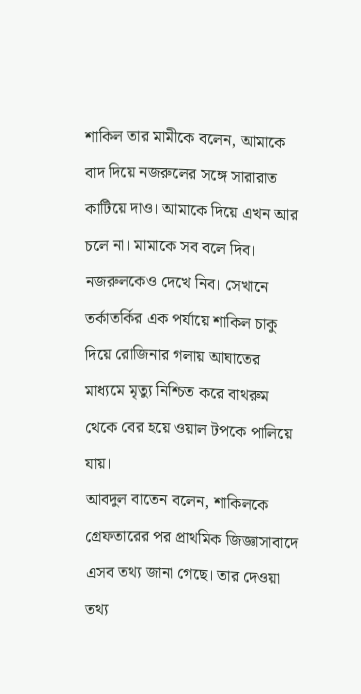শাকিল তার মামীকে বলেন, আমাকে বাদ দিয়ে নজরুলের সঙ্গে সারারাত কাটিয়ে দাও। আমাকে দিয়ে এখন আর চলে না। মামাকে সব বলে দিব। নজরুলকেও দেখে নিব। সেখানে তর্কাতর্কির এক পর্যায়ে শাকিল চাকু দিয়ে রোজিনার গলায় আঘাতের মাধ্যমে মৃত্যু নিশ্চিত করে বাথরুম থেকে বের হয়ে ওয়াল টপকে পালিয়ে যায়।
আবদুল বাতেন বলেন, শাকিলকে গ্রেফতারের পর প্রাথমিক জিজ্ঞাসাবাদে এসব তথ্য জানা গেছে। তার দেওয়া তথ্য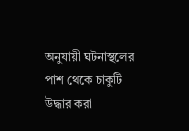অনুযায়ী ঘটনাস্থলের পাশ থেকে চাকুটি উদ্ধার করা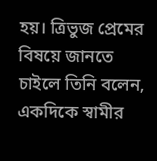হয়। ত্রিভুজ প্রেমের বিষয়ে জানতে চাইলে তিনি বলেন, একদিকে স্বামীর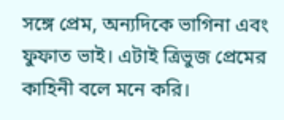সঙ্গে প্রেম, অন্যদিকে ভাগিনা এবং ফুফাত ভাই। এটাই ত্রিভুজ প্রেমের কাহিনী বলে মনে করি।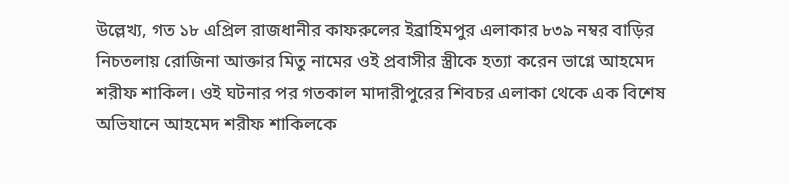উল্লেখ্য, গত ১৮ এপ্রিল রাজধানীর কাফরুলের ইব্রাহিমপুর এলাকার ৮৩৯ নম্বর বাড়ির নিচতলায় রোজিনা আক্তার মিতু নামের ওই প্রবাসীর স্ত্রীকে হত্যা করেন ভাগ্নে আহমেদ শরীফ শাকিল। ওই ঘটনার পর গতকাল মাদারীপুরের শিবচর এলাকা থেকে এক বিশেষ অভিযানে আহমেদ শরীফ শাকিলকে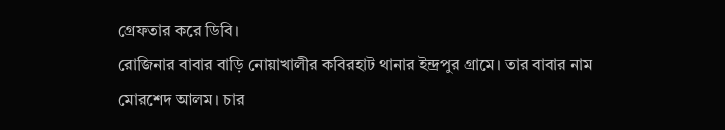গ্রেফতার করে ডিবি।
রোজিনার বাবার বাড়ি নোয়াখালীর কবিরহাট থানার ইন্দ্রপুর গ্রামে। তার বাবার নাম মোরশেদ আলম। চার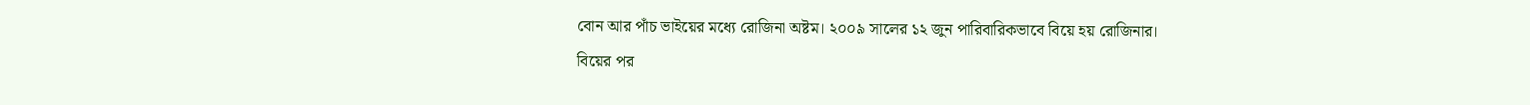বোন আর পাঁচ ভাইয়ের মধ্যে রোজিনা অষ্টম। ২০০৯ সালের ১২ জুন পারিবারিকভাবে বিয়ে হয় রোজিনার। বিয়ের পর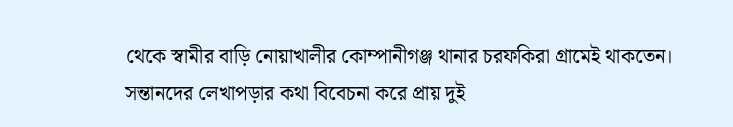থেকে স্বামীর বাড়ি নোয়াখালীর কোম্পানীগঞ্জ থানার চরফকিরা গ্রামেই থাকতেন। সন্তানদের লেখাপড়ার কথা বিবেচনা করে প্রায় দুই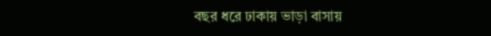বছর ধরে ঢাকায় ভাড়া বাসায়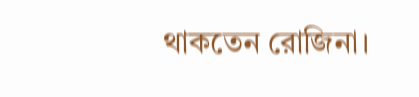থাকতেন রোজিনা।